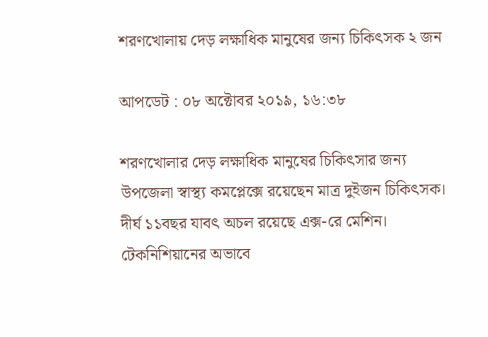শরণখোলায় দেড় লক্ষাধিক মানুষের জন্য চিকিৎসক ২ জন

আপডেট : ০৮ অক্টোবর ২০১৯, ১৬:৩৮

শরণখোলার দেড় লক্ষাধিক মানুষের চিকিৎসার জন্য উপজেলা স্বাস্থ্য কমপ্লেক্সে রয়েছেন মাত্র দুইজন চিকিৎসক। দীর্ঘ ১১বছর যাবৎ অচল রয়েছে এক্স-রে মেশিন। টেকনিশিয়ানের অভাবে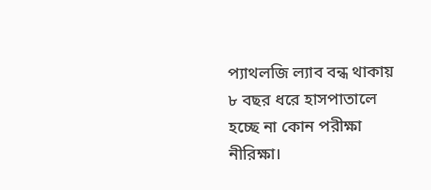প্যাথলজি ল্যাব বন্ধ থাকায় ৮ বছর ধরে হাসপাতালে হচ্ছে না কোন পরীক্ষা নীরিক্ষা।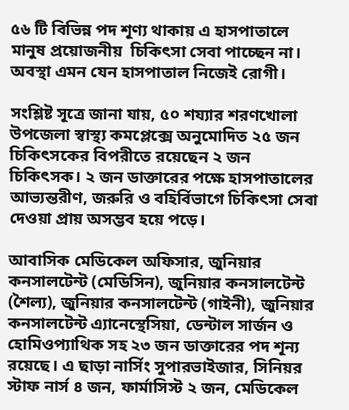৫৬ টি বিভিন্ন পদ শূণ্য থাকায় এ হাসপাতালে  মানুষ প্রয়োজনীয়  চিকিৎসা সেবা পাচ্ছেন না। অবস্থা এমন যেন হাসপাতাল নিজেই রোগী।

সংশ্লিষ্ট সূত্রে জানা যায়, ৫০ শয্যার শরণখোলা উপজেলা স্বাস্থ্য কমপ্লেক্সে অনুমোদিত ২৫ জন চিকিৎসকের বিপরীতে রয়েছেন ২ জন চিকিৎসক। ২ জন ডাক্তারের পক্ষে হাসপাতালের আভ্যন্তরীণ, জরুরি ও বহির্বিভাগে চিকিৎসা সেবা দেওয়া প্রায় অসম্ভব হয়ে পড়ে।

আবাসিক মেডিকেল অফিসার, জুনিয়ার কনসালটেন্ট (মেডিসিন), জুনিয়ার কনসালটেন্ট (শৈল্য), জুনিয়ার কনসালটেন্ট (গাইনী), জুনিয়ার কনসালটেন্ট এ্যানেস্থেসিয়া, ডেন্টাল সার্জন ও হোমিওপ্যাথিক সহ ২৩ জন ডাক্তারের পদ শূন্য রয়েছে। এ ছাড়া নার্সিং সুপারভাইজার, সিনিয়র স্টাফ নার্স ৪ জন, ফার্মাসিস্ট ২ জন, মেডিকেল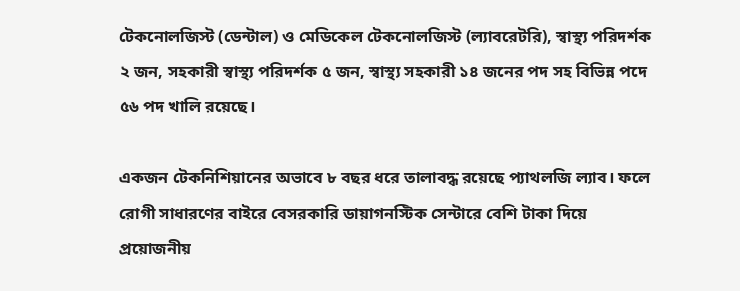টেকনোলজিস্ট (ডেন্টাল) ও মেডিকেল টেকনোলজিস্ট (ল্যাবরেটরি), স্বাস্থ্য পরিদর্শক ২ জন, সহকারী স্বাস্থ্য পরিদর্শক ৫ জন, স্বাস্থ্য সহকারী ১৪ জনের পদ সহ বিভিন্ন পদে ৫৬ পদ খালি রয়েছে।

একজন টেকনিশিয়ানের অভাবে ৮ বছর ধরে তালাবদ্ধ রয়েছে প্যাথলজি ল্যাব। ফলে রোগী সাধারণের বাইরে বেসরকারি ডায়াগনস্টিক সেন্টারে বেশি টাকা দিয়ে প্রয়োজনীয়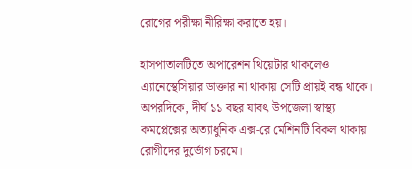রোগের পরীক্ষা নীরিক্ষা করাতে হয়।

হাসপাতালটিতে অপারেশন থিয়েটার থাকলেও এ্যানেস্থেসিয়ার ডাক্তার না থাকায় সেটি প্রায়ই বন্ধ থাকে। অপরদিকে, দীর্ঘ ১১ বছর যাবৎ উপজেলা স্বাস্থ্য কমপ্লেক্সের অত্যাধুনিক এক্স-রে মেশিনটি বিকল থাকায় রোগীদের দুর্ভোগ চরমে।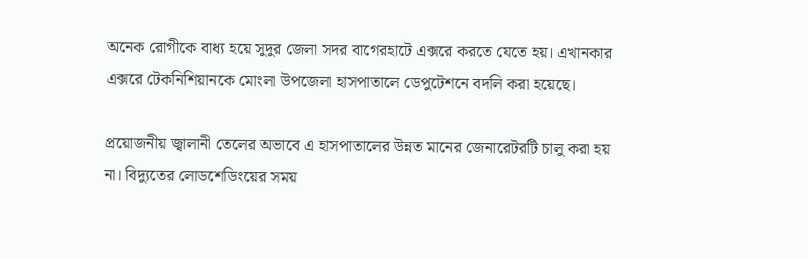অনেক রোগীকে বাধ্য হয়ে সুদুর জেলা সদর বাগেরহাটে এক্সরে করতে যেতে হয়। এখানকার এক্সরে টেকনিশিয়ানকে মোংলা উপজেলা হাসপাতালে ডেপুটেশনে বদলি করা হয়েছে।

প্রয়োজনীয় জ্বালানী তেলের অভাবে এ হাসপাতালের উন্নত মানের জেনারেটরটি চালু করা হয় না। বিদ্যুতের লোডশেডিংয়ের সময়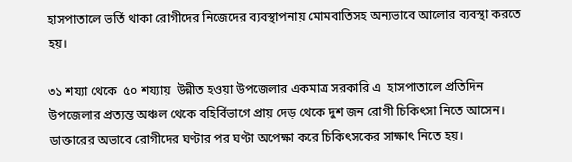হাসপাতালে ভর্তি থাকা রোগীদের নিজেদের ব্যবস্থাপনায় মোমবাতিসহ অন্যভাবে আলোর ব্যবস্থা করতে হয়।

৩১ শয্যা থেকে  ৫০ শয্যায়  উন্নীত হওয়া উপজেলার একমাত্র সরকারি এ  হাসপাতালে প্রতিদিন উপজেলার প্রত্যন্ত অঞ্চল থেকে বহির্বিভাগে প্রায় দেড় থেকে দুশ জন রোগী চিকিৎসা নিতে আসেন। ডাক্তারের অভাবে রোগীদের ঘণ্টার পর ঘণ্টা অপেক্ষা করে চিকিৎসকের সাক্ষাৎ নিতে হয়।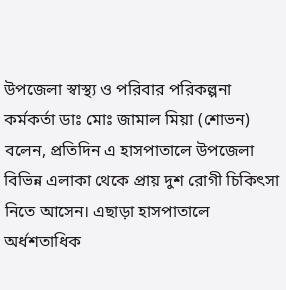উপজেলা স্বাস্থ্য ও পরিবার পরিকল্পনা কর্মকর্তা ডাঃ মোঃ জামাল মিয়া (শোভন) বলেন, প্রতিদিন এ হাসপাতালে উপজেলা বিভিন্ন এলাকা থেকে প্রায় দুশ রোগী চিকিৎসা নিতে আসেন। এছাড়া হাসপাতালে অর্ধশতাধিক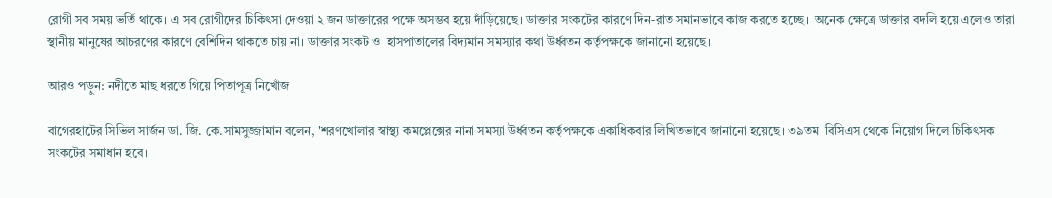রোগী সব সময় ভর্তি থাকে। এ সব রোগীদের চিকিৎসা দেওয়া ২ জন ডাক্তারের পক্ষে অসম্ভব হয়ে দাঁড়িয়েছে। ডাক্তার সংকটের কারণে দিন-রাত সমানভাবে কাজ করতে হচ্ছে।  অনেক ক্ষেত্রে ডাক্তার বদলি হয়ে এলেও তারা স্থানীয় মানুষের আচরণের কারণে বেশিদিন থাকতে চায় না। ডাক্তার সংকট ও  হাসপাতালের বিদ্যমান সমস্যার কথা উর্ধ্বতন কর্তৃপক্ষকে জানানো হয়েছে।

আরও পড়ুন: নদীতে মাছ ধরতে গিয়ে পিতাপূত্র নিখোঁজ

বাগেরহাটের সিভিল সার্জন ডা. জি. কে.সামসুজ্জামান বলেন, 'শরণখোলার স্বাস্থ্য কমপ্লেক্সের নানা সমস্যা উর্ধ্বতন কর্তৃপক্ষকে একাধিকবার লিখিতভাবে জানানো হয়েছে। ৩৯তম  বিসিএস থেকে নিয়োগ দিলে চিকিৎসক সংকটের সমাধান হবে।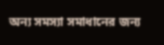অন্য সমস্যা সমাধানের জন্য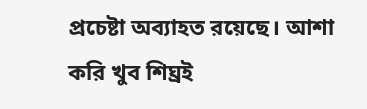প্রচেষ্টা অব্যাহত রয়েছে। আশা করি খুব শিঘ্রই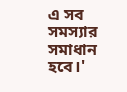এ সব সমস্যার সমাধান হবে।'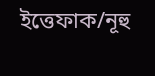ইত্তেফাক/নূহু